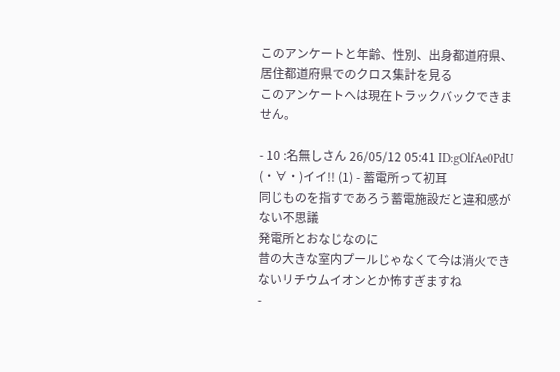このアンケートと年齢、性別、出身都道府県、居住都道府県でのクロス集計を見る
このアンケートへは現在トラックバックできません。

- 10 :名無しさん 26/05/12 05:41 ID:gOlfAe0PdU
(・∀・)イイ!! (1) - 蓄電所って初耳
同じものを指すであろう蓄電施設だと違和感がない不思議
発電所とおなじなのに
昔の大きな室内プールじゃなくて今は消火できないリチウムイオンとか怖すぎますね
-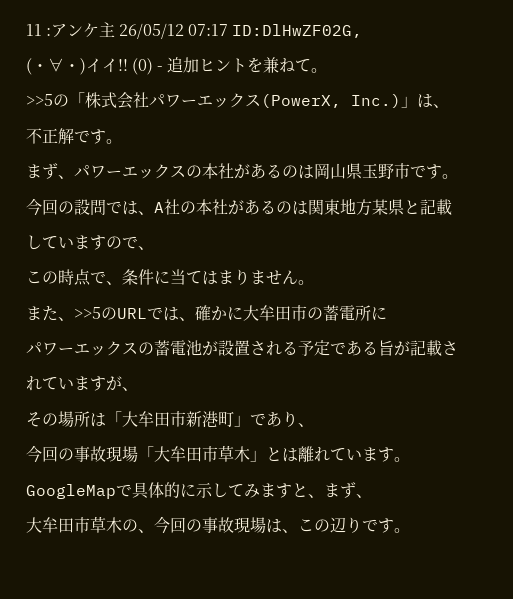11 :アンケ主 26/05/12 07:17 ID:DlHwZF02G,
(・∀・)イイ!! (0) - 追加ヒントを兼ねて。
>>5の「株式会社パワーエックス(PowerX, Inc.)」は、不正解です。
まず、パワーエックスの本社があるのは岡山県玉野市です。
今回の設問では、A社の本社があるのは関東地方某県と記載していますので、
この時点で、条件に当てはまりません。
また、>>5のURLでは、確かに大牟田市の蓄電所に
パワーエックスの蓄電池が設置される予定である旨が記載されていますが、
その場所は「大牟田市新港町」であり、
今回の事故現場「大牟田市草木」とは離れています。
GoogleMapで具体的に示してみますと、まず、
大牟田市草木の、今回の事故現場は、この辺りです。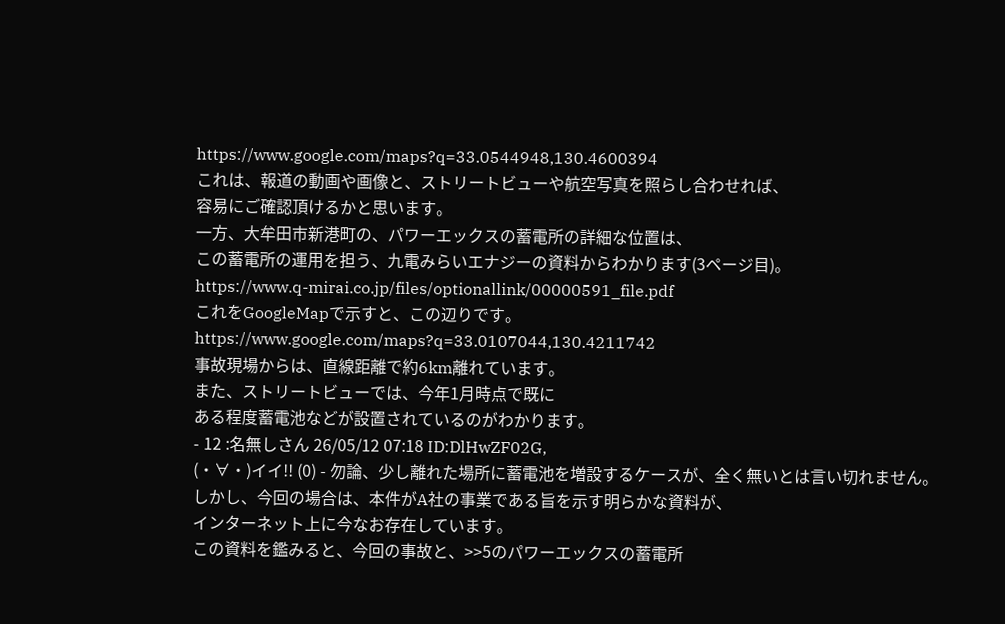https://www.google.com/maps?q=33.0544948,130.4600394
これは、報道の動画や画像と、ストリートビューや航空写真を照らし合わせれば、
容易にご確認頂けるかと思います。
一方、大牟田市新港町の、パワーエックスの蓄電所の詳細な位置は、
この蓄電所の運用を担う、九電みらいエナジーの資料からわかります(3ページ目)。
https://www.q-mirai.co.jp/files/optionallink/00000591_file.pdf
これをGoogleMapで示すと、この辺りです。
https://www.google.com/maps?q=33.0107044,130.4211742
事故現場からは、直線距離で約6km離れています。
また、ストリートビューでは、今年1月時点で既に
ある程度蓄電池などが設置されているのがわかります。
- 12 :名無しさん 26/05/12 07:18 ID:DlHwZF02G,
(・∀・)イイ!! (0) - 勿論、少し離れた場所に蓄電池を増設するケースが、全く無いとは言い切れません。
しかし、今回の場合は、本件がA社の事業である旨を示す明らかな資料が、
インターネット上に今なお存在しています。
この資料を鑑みると、今回の事故と、>>5のパワーエックスの蓄電所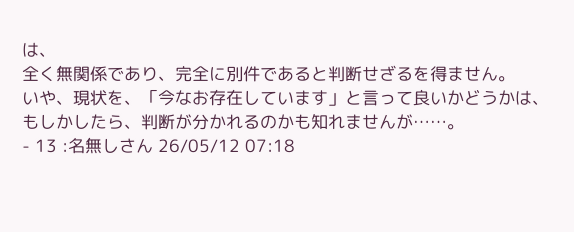は、
全く無関係であり、完全に別件であると判断せざるを得ません。
いや、現状を、「今なお存在しています」と言って良いかどうかは、
もしかしたら、判断が分かれるのかも知れませんが……。
- 13 :名無しさん 26/05/12 07:18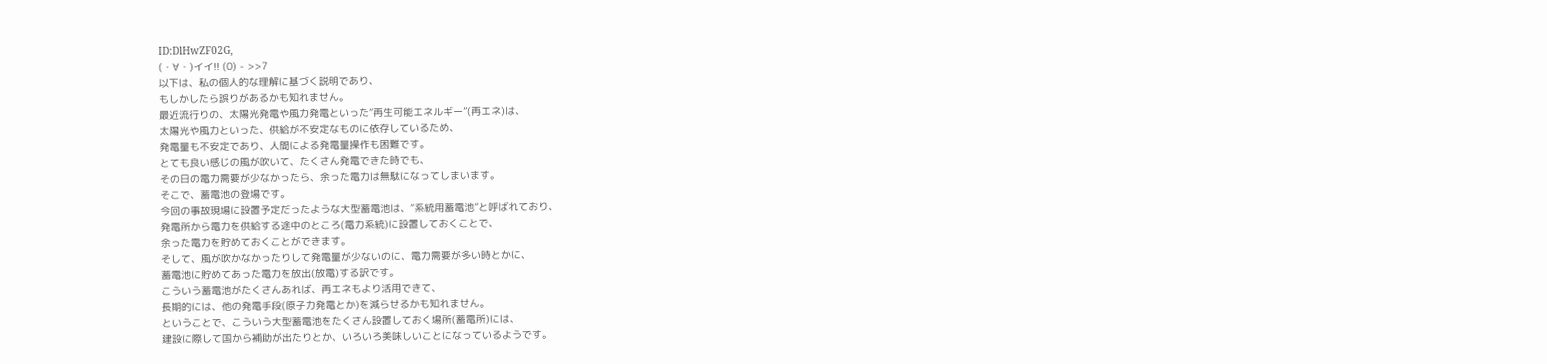ID:DlHwZF02G,
(・∀・)イイ!! (0) - >>7
以下は、私の個人的な理解に基づく説明であり、
もしかしたら誤りがあるかも知れません。
最近流行りの、太陽光発電や風力発電といった“再生可能エネルギー”(再エネ)は、
太陽光や風力といった、供給が不安定なものに依存しているため、
発電量も不安定であり、人間による発電量操作も困難です。
とても良い感じの風が吹いて、たくさん発電できた時でも、
その日の電力需要が少なかったら、余った電力は無駄になってしまいます。
そこで、蓄電池の登場です。
今回の事故現場に設置予定だったような大型蓄電池は、“系統用蓄電池”と呼ばれており、
発電所から電力を供給する途中のところ(電力系統)に設置しておくことで、
余った電力を貯めておくことができます。
そして、風が吹かなかったりして発電量が少ないのに、電力需要が多い時とかに、
蓄電池に貯めてあった電力を放出(放電)する訳です。
こういう蓄電池がたくさんあれば、再エネもより活用できて、
長期的には、他の発電手段(原子力発電とか)を減らせるかも知れません。
ということで、こういう大型蓄電池をたくさん設置しておく場所(蓄電所)には、
建設に際して国から補助が出たりとか、いろいろ美味しいことになっているようです。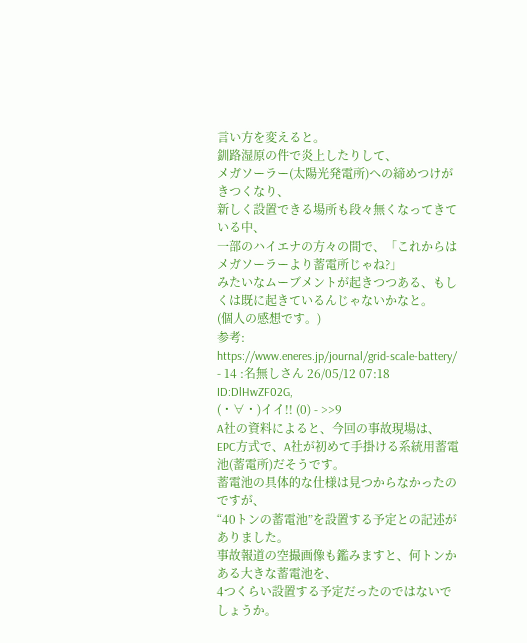言い方を変えると。
釧路湿原の件で炎上したりして、
メガソーラー(太陽光発電所)への締めつけがきつくなり、
新しく設置できる場所も段々無くなってきている中、
一部のハイエナの方々の間で、「これからはメガソーラーより蓄電所じゃね?」
みたいなムーブメントが起きつつある、もしくは既に起きているんじゃないかなと。
(個人の感想です。)
参考:
https://www.eneres.jp/journal/grid-scale-battery/
- 14 :名無しさん 26/05/12 07:18 ID:DlHwZF02G,
(・∀・)イイ!! (0) - >>9
A社の資料によると、今回の事故現場は、
EPC方式で、A社が初めて手掛ける系統用蓄電池(蓄電所)だそうです。
蓄電池の具体的な仕様は見つからなかったのですが、
“40トンの蓄電池”を設置する予定との記述がありました。
事故報道の空撮画像も鑑みますと、何トンかある大きな蓄電池を、
4つくらい設置する予定だったのではないでしょうか。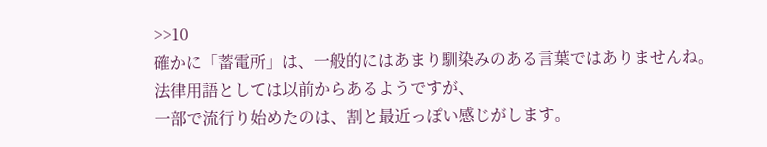>>10
確かに「蓄電所」は、一般的にはあまり馴染みのある言葉ではありませんね。
法律用語としては以前からあるようですが、
一部で流行り始めたのは、割と最近っぽい感じがします。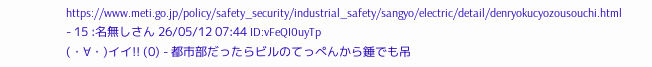https://www.meti.go.jp/policy/safety_security/industrial_safety/sangyo/electric/detail/denryokucyozousouchi.html
- 15 :名無しさん 26/05/12 07:44 ID:vFeQI0uyTp
(・∀・)イイ!! (0) - 都市部だったらビルのてっぺんから錘でも吊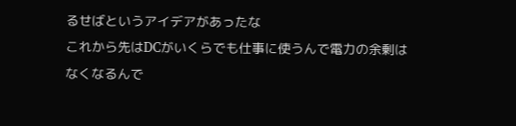るせばというアイデアがあったな
これから先はDCがいくらでも仕事に使うんで電力の余剰はなくなるんで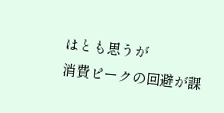はとも思うが
消費ピークの回避が課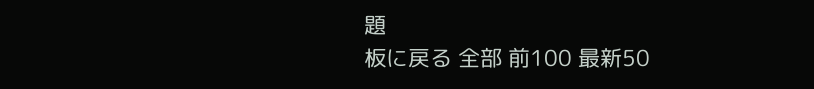題
板に戻る 全部 前100 最新50